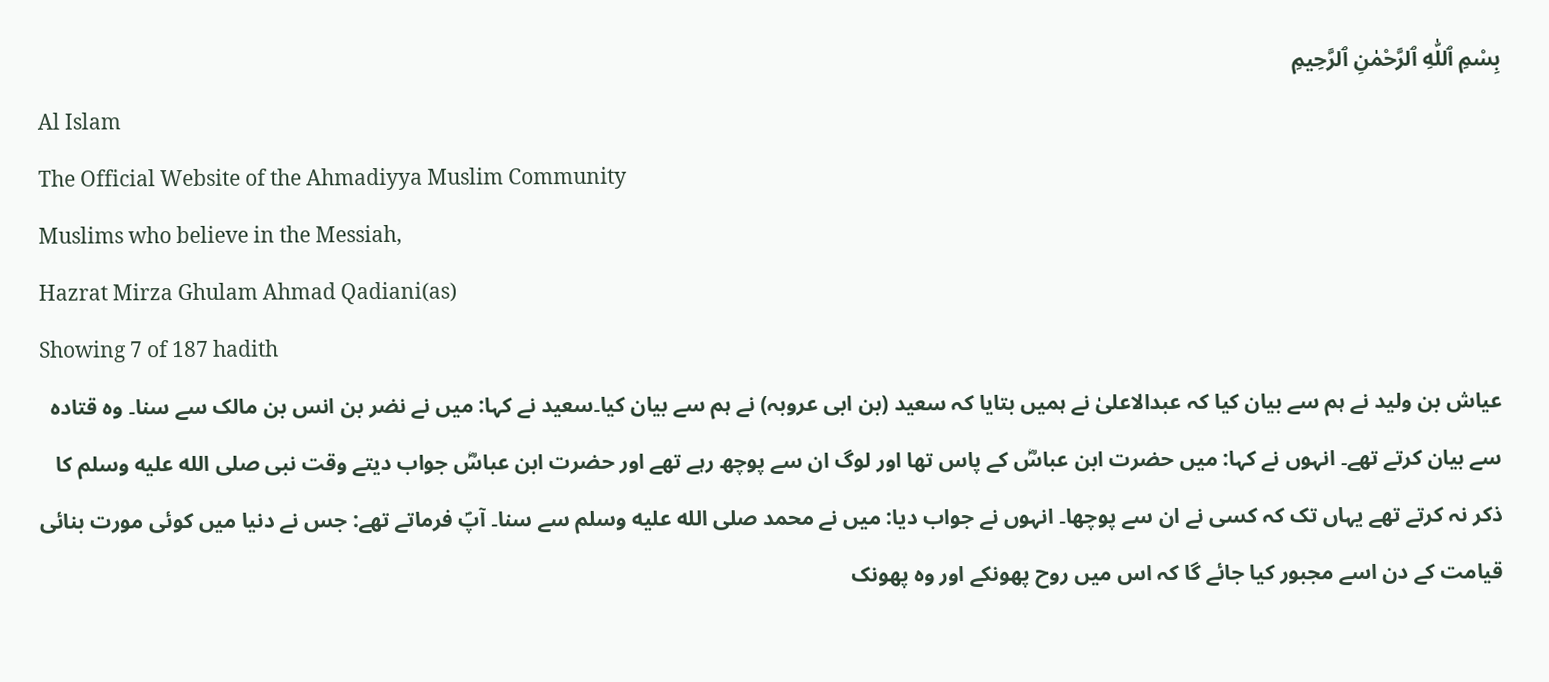بِسْمِ ٱللّٰهِ ٱلرَّحْمٰنِ ٱلرَّحِيمِ
Al Islam
The Official Website of the Ahmadiyya Muslim Community
Muslims who believe in the Messiah,
Hazrat Mirza Ghulam Ahmad Qadiani(as)
Showing 7 of 187 hadith
عیاش بن ولید نے ہم سے بیان کیا کہ عبدالاعلیٰ نے ہمیں بتایا کہ سعید (بن ابی عروبہ) نے ہم سے بیان کیا۔سعید نے کہا: میں نے نضر بن انس بن مالک سے سنا۔ وہ قتادہ سے بیان کرتے تھے۔ انہوں نے کہا: میں حضرت ابن عباسؓ کے پاس تھا اور لوگ ان سے پوچھ رہے تھے اور حضرت ابن عباسؓ جواب دیتے وقت نبی صلى الله عليه وسلم کا ذکر نہ کرتے تھے یہاں تک کہ کسی نے ان سے پوچھا۔ انہوں نے جواب دیا: میں نے محمد صلى الله عليه وسلم سے سنا۔ آپؐ فرماتے تھے: جس نے دنیا میں کوئی مورت بنائی قیامت کے دن اسے مجبور کیا جائے گا کہ اس میں روح پھونکے اور وہ پھونک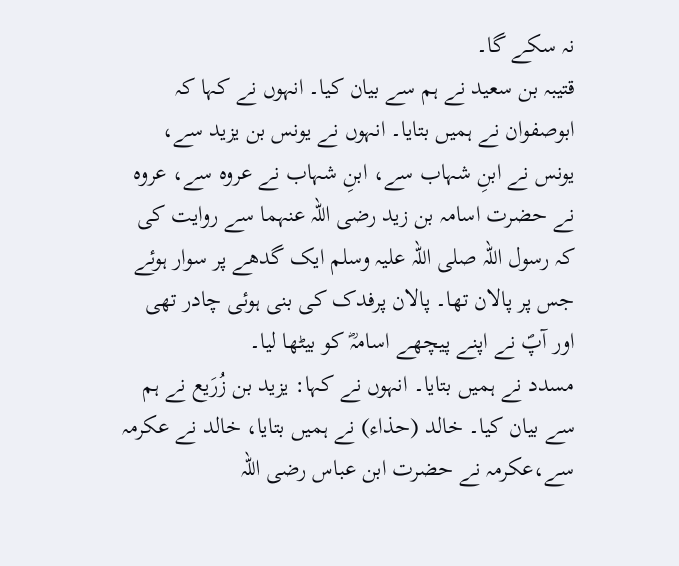نہ سکے گا۔
قتیبہ بن سعید نے ہم سے بیان کیا۔ انہوں نے کہا کہ ابوصفوان نے ہمیں بتایا۔ انہوں نے یونس بن یزید سے، یونس نے ابنِ شہاب سے، ابنِ شہاب نے عروہ سے، عروہ نے حضرت اسامہ بن زید رضی اللہ عنہما سے روایت کی کہ رسول اللہ صلی اللہ علیہ وسلم ایک گدھے پر سوار ہوئے جس پر پالان تھا۔ پالان پرفدک کی بنی ہوئی چادر تھی اور آپؐ نے اپنے پیچھے اسامہؓ کو بیٹھا لیا۔
مسدد نے ہمیں بتایا۔ انہوں نے کہا: یزید بن زُرَیع نے ہم سے بیان کیا۔ خالد (حذاء) نے ہمیں بتایا، خالد نے عکرمہ سے،عکرمہ نے حضرت ابن عباس رضی اللہ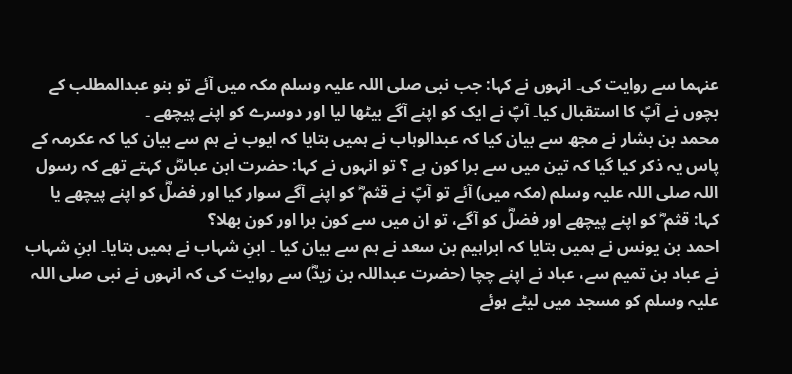عنہما سے روایت کی۔ انہوں نے کہا: جب نبی صلی اللہ علیہ وسلم مکہ میں آئے تو بنو عبدالمطلب کے بچوں نے آپؐ کا استقبال کیا۔ آپؐ نے ایک کو اپنے آگے بیٹھا لیا اور دوسرے کو اپنے پیچھے ۔
محمد بن بشار نے مجھ سے بیان کیا کہ عبدالوہاب نے ہمیں بتایا کہ ایوب نے ہم سے بیان کیا کہ عکرمہ کے پاس یہ ذکر کیا گیا کہ تین میں سے برا کون ہے ؟ تو انہوں نے کہا: حضرت ابن عباسؓ کہتے تھے کہ رسول اللہ صلی اللہ علیہ وسلم (مکہ میں) آئے تو آپؐ نے قثم ؓ کو اپنے آگے سوار کیا اور فضلؓ کو اپنے پیچھے یا کہا: قثم ؓ کو اپنے پیچھے اور فضلؓ کو آگے، تو ان میں سے کون برا اور کون بھلا؟
احمد بن یونس نے ہمیں بتایا کہ ابراہیم بن سعد نے ہم سے بیان کیا ۔ ابنِ شہاب نے ہمیں بتایا۔ ابنِ شہاب نے عباد بن تمیم سے، عباد نے اپنے چچا (حضرت عبداللہ بن زیدؓ) سے روایت کی کہ انہوں نے نبی صلی اللہ علیہ وسلم کو مسجد میں لیٹے ہوئے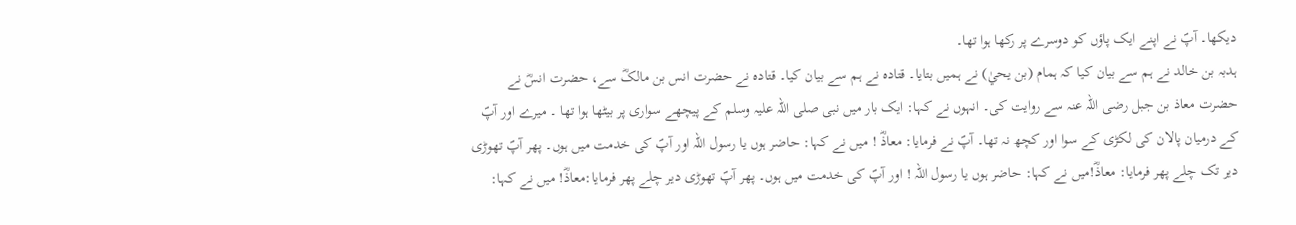دیکھا۔ آپؐ نے اپنے ایک پاؤں کو دوسرے پر رکھا ہوا تھا۔
ہدبہ بن خالد نے ہم سے بیان کیا کہ ہمام (بن یحيٰ) نے ہمیں بتایا۔ قتادہ نے ہم سے بیان کیا۔ قتادہ نے حضرت انس بن مالکؓ سے، حضرت انسؓ نے حضرت معاذ بن جبل رضی اللہ عنہ سے روایت کی۔ انہوں نے کہا: ایک بار میں نبی صلی اللہ علیہ وسلم کے پیچھے سواری پر بیٹھا ہوا تھا ۔ میرے اور آپؐ کے درمیان پالان کی لکڑی کے سوا اور کچھ نہ تھا۔ آپؐ نے فرمایا: معاذؓ ! میں نے کہا: حاضر ہوں یا رسول اللہ اور آپؐ کی خدمت میں ہوں۔ پھر آپؐ تھوڑی دیر تک چلے پھر فرمایا: معاذؓ!میں نے کہا: حاضر ہوں یا رسول اللہ ! اور آپؐ کی خدمت میں ہوں۔ پھر آپؐ تھوڑی دیر چلے پھر فرمایا:معاذؓ! میں نے کہا: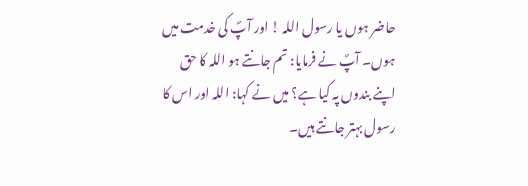حاضر ہوں یا رسول اللہ ! اور آپؐ کی خدمت میں ہوں۔ آپؐ نے فرمایا: تم جانتے ہو اللہ کا حق اپنے بندوں پہ کیا ہے؟ میں نے کہا: اللہ اور اس کا رسول بہتر جانتے ہیں۔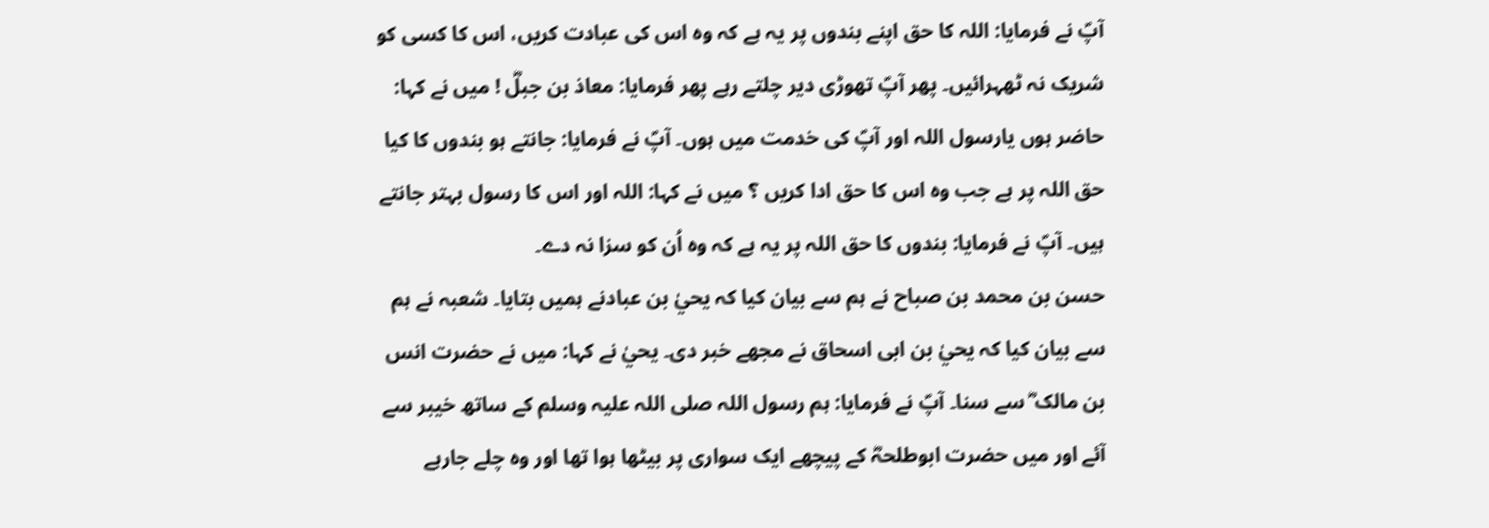آپؐ نے فرمایا: اللہ کا حق اپنے بندوں پر یہ ہے کہ وہ اس کی عبادت کریں، اس کا کسی کو شریک نہ ٹھہرائیں۔ پھر آپؐ تھوڑی دیر چلتے رہے پھر فرمایا: معاذ بن جبلؓ ! میں نے کہا: حاضر ہوں یارسول اللہ اور آپؐ کی خدمت میں ہوں۔ آپؐ نے فرمایا: جانتے ہو بندوں کا کیا حق اللہ پر ہے جب وہ اس کا حق ادا کریں ؟ میں نے کہا: اللہ اور اس کا رسول بہتر جانتے ہیں۔ آپؐ نے فرمایا: بندوں کا حق اللہ پر یہ ہے کہ وہ اُن کو سزا نہ دے۔
حسن بن محمد بن صباح نے ہم سے بیان کیا کہ یحيٰ بن عبادنے ہمیں بتایا۔ شعبہ نے ہم سے بیان کیا کہ یحيٰ بن ابی اسحاق نے مجھے خبر دی۔ یحيٰ نے کہا: میں نے حضرت انس بن مالک ؓ سے سنا۔ آپؐ نے فرمایا: ہم رسول اللہ صلی اللہ علیہ وسلم کے ساتھ خیبر سے آئے اور میں حضرت ابوطلحہؓ کے پیچھے ایک سواری پر بیٹھا ہوا تھا اور وہ چلے جارہے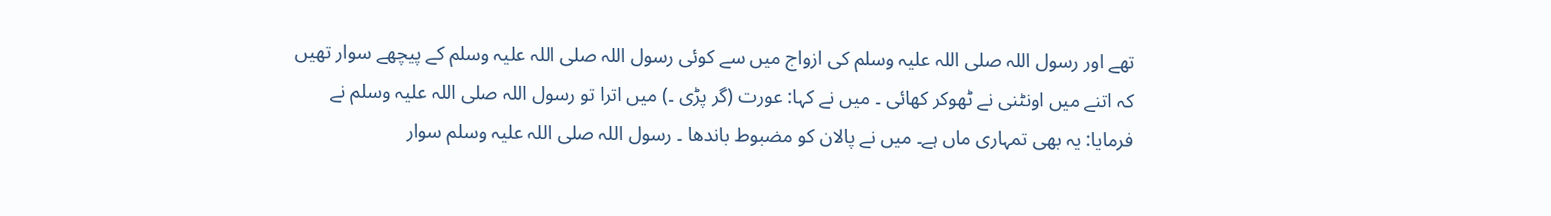تھے اور رسول اللہ صلی اللہ علیہ وسلم کی ازواج میں سے کوئی رسول اللہ صلی اللہ علیہ وسلم کے پیچھے سوار تھیں کہ اتنے میں اونٹنی نے ٹھوکر کھائی ۔ میں نے کہا: عورت (گر پڑی ۔) میں اترا تو رسول اللہ صلی اللہ علیہ وسلم نے فرمایا: یہ بھی تمہاری ماں ہے۔ میں نے پالان کو مضبوط باندھا ۔ رسول اللہ صلی اللہ علیہ وسلم سوار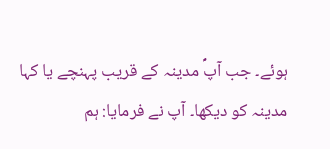ہوئے۔ جب آپؐ مدینہ کے قریب پہنچے یا کہا مدینہ کو دیکھا۔ آپ نے فرمایا: ہم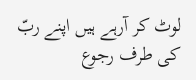لوٹ کر آرہے ہیں اپنے ربّ کی طرف رجوع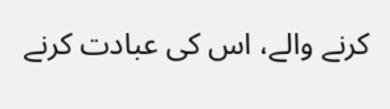کرنے والے، اس کی عبادت کرنے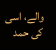والے، اسی کی حمد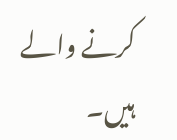کرنے والے ہیں۔